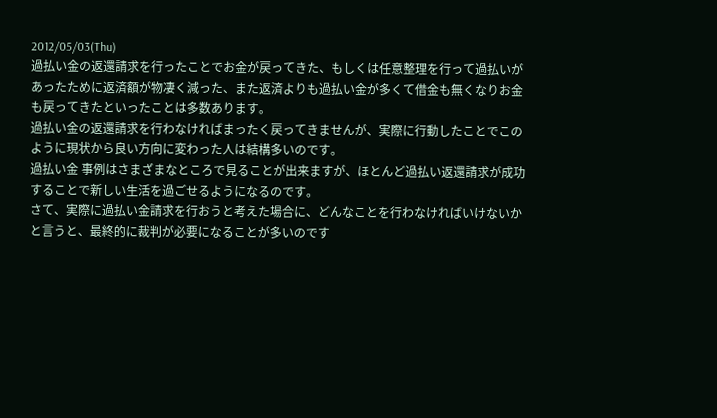2012/05/03(Thu)
過払い金の返還請求を行ったことでお金が戻ってきた、もしくは任意整理を行って過払いがあったために返済額が物凄く減った、また返済よりも過払い金が多くて借金も無くなりお金も戻ってきたといったことは多数あります。
過払い金の返還請求を行わなければまったく戻ってきませんが、実際に行動したことでこのように現状から良い方向に変わった人は結構多いのです。
過払い金 事例はさまざまなところで見ることが出来ますが、ほとんど過払い返還請求が成功することで新しい生活を過ごせるようになるのです。
さて、実際に過払い金請求を行おうと考えた場合に、どんなことを行わなければいけないかと言うと、最終的に裁判が必要になることが多いのです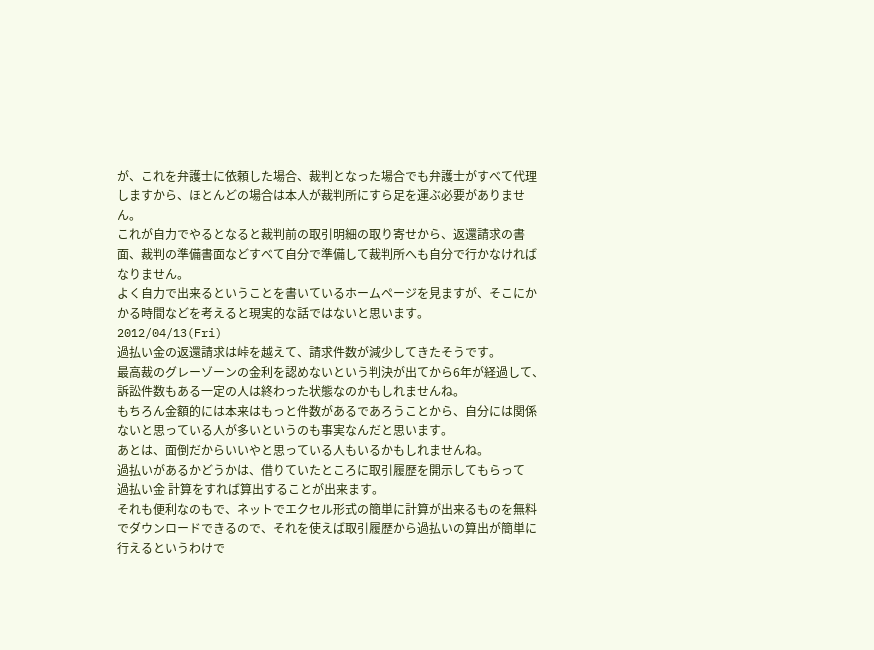が、これを弁護士に依頼した場合、裁判となった場合でも弁護士がすべて代理しますから、ほとんどの場合は本人が裁判所にすら足を運ぶ必要がありません。
これが自力でやるとなると裁判前の取引明細の取り寄せから、返還請求の書面、裁判の準備書面などすべて自分で準備して裁判所へも自分で行かなければなりません。
よく自力で出来るということを書いているホームページを見ますが、そこにかかる時間などを考えると現実的な話ではないと思います。
2012/04/13(Fri)
過払い金の返還請求は峠を越えて、請求件数が減少してきたそうです。
最高裁のグレーゾーンの金利を認めないという判決が出てから6年が経過して、訴訟件数もある一定の人は終わった状態なのかもしれませんね。
もちろん金額的には本来はもっと件数があるであろうことから、自分には関係ないと思っている人が多いというのも事実なんだと思います。
あとは、面倒だからいいやと思っている人もいるかもしれませんね。
過払いがあるかどうかは、借りていたところに取引履歴を開示してもらって
過払い金 計算をすれば算出することが出来ます。
それも便利なのもで、ネットでエクセル形式の簡単に計算が出来るものを無料でダウンロードできるので、それを使えば取引履歴から過払いの算出が簡単に行えるというわけで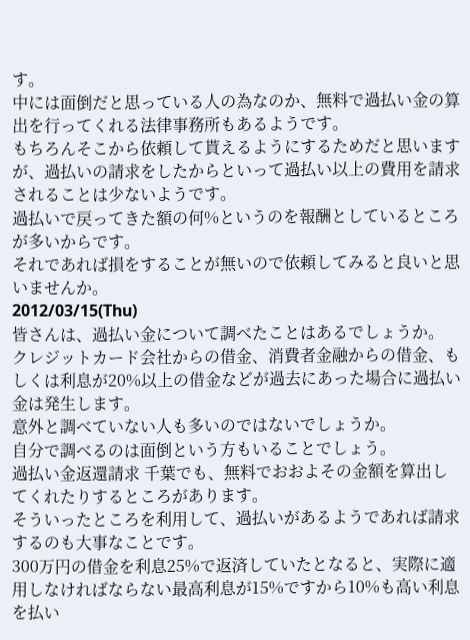す。
中には面倒だと思っている人の為なのか、無料で過払い金の算出を行ってくれる法律事務所もあるようです。
もちろんそこから依頼して貰えるようにするためだと思いますが、過払いの請求をしたからといって過払い以上の費用を請求されることは少ないようです。
過払いで戻ってきた額の何%というのを報酬としているところが多いからです。
それであれば損をすることが無いので依頼してみると良いと思いませんか。
2012/03/15(Thu)
皆さんは、過払い金について調べたことはあるでしょうか。
クレジットカード会社からの借金、消費者金融からの借金、もしくは利息が20%以上の借金などが過去にあった場合に過払い金は発生します。
意外と調べていない人も多いのではないでしょうか。
自分で調べるのは面倒という方もいることでしょう。
過払い金返還請求 千葉でも、無料でおおよその金額を算出してくれたりするところがあります。
そういったところを利用して、過払いがあるようであれば請求するのも大事なことです。
300万円の借金を利息25%で返済していたとなると、実際に適用しなければならない最高利息が15%ですから10%も高い利息を払い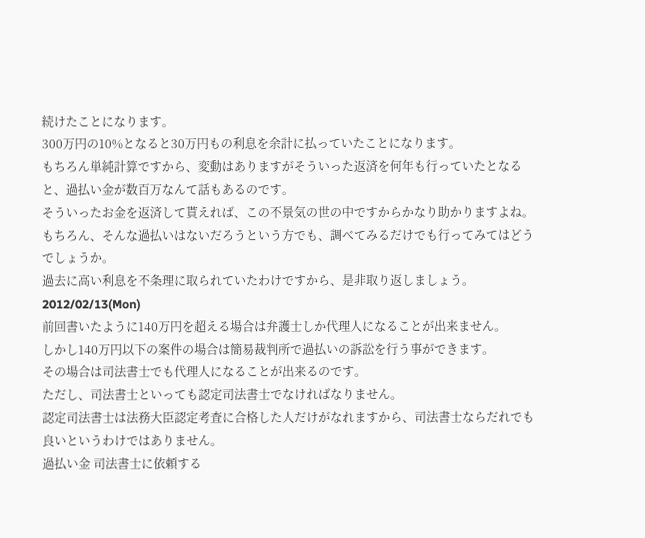続けたことになります。
300万円の10%となると30万円もの利息を余計に払っていたことになります。
もちろん単純計算ですから、変動はありますがそういった返済を何年も行っていたとなると、過払い金が数百万なんて話もあるのです。
そういったお金を返済して貰えれば、この不景気の世の中ですからかなり助かりますよね。
もちろん、そんな過払いはないだろうという方でも、調べてみるだけでも行ってみてはどうでしょうか。
過去に高い利息を不条理に取られていたわけですから、是非取り返しましょう。
2012/02/13(Mon)
前回書いたように140万円を超える場合は弁護士しか代理人になることが出来ません。
しかし140万円以下の案件の場合は簡易裁判所で過払いの訴訟を行う事ができます。
その場合は司法書士でも代理人になることが出来るのです。
ただし、司法書士といっても認定司法書士でなければなりません。
認定司法書士は法務大臣認定考査に合格した人だけがなれますから、司法書士ならだれでも良いというわけではありません。
過払い金 司法書士に依頼する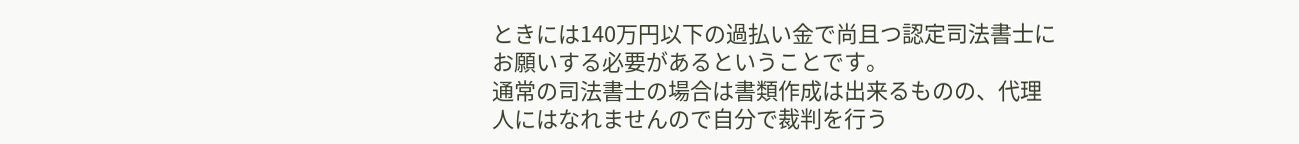ときには140万円以下の過払い金で尚且つ認定司法書士にお願いする必要があるということです。
通常の司法書士の場合は書類作成は出来るものの、代理人にはなれませんので自分で裁判を行う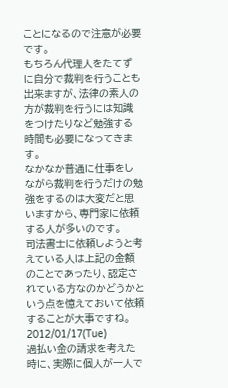ことになるので注意が必要です。
もちろん代理人をたてずに自分で裁判を行うことも出来ますが、法律の素人の方が裁判を行うには知識をつけたりなど勉強する時間も必要になってきます。
なかなか普通に仕事をしながら裁判を行うだけの勉強をするのは大変だと思いますから、専門家に依頼する人が多いのです。
司法書士に依頼しようと考えている人は上記の金額のことであったり、認定されている方なのかどうかという点を憶えておいて依頼することが大事ですね。
2012/01/17(Tue)
過払い金の請求を考えた時に、実際に個人が一人で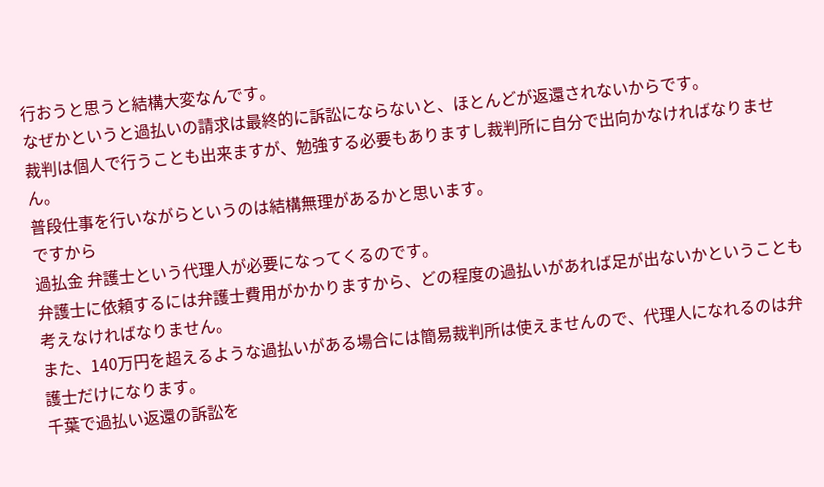行おうと思うと結構大変なんです。
なぜかというと過払いの請求は最終的に訴訟にならないと、ほとんどが返還されないからです。
裁判は個人で行うことも出来ますが、勉強する必要もありますし裁判所に自分で出向かなければなりません。
普段仕事を行いながらというのは結構無理があるかと思います。
ですから
過払金 弁護士という代理人が必要になってくるのです。
弁護士に依頼するには弁護士費用がかかりますから、どの程度の過払いがあれば足が出ないかということも考えなければなりません。
また、140万円を超えるような過払いがある場合には簡易裁判所は使えませんので、代理人になれるのは弁護士だけになります。
千葉で過払い返還の訴訟を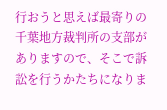行おうと思えば最寄りの千葉地方裁判所の支部がありますので、そこで訴訟を行うかたちになりま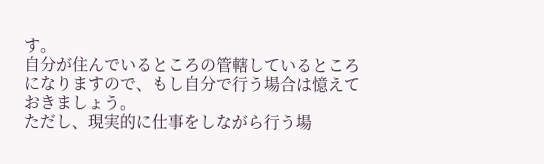す。
自分が住んでいるところの管轄しているところになりますので、もし自分で行う場合は憶えておきましょう。
ただし、現実的に仕事をしながら行う場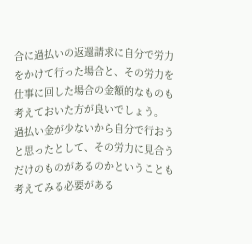合に過払いの返還請求に自分で労力をかけて行った場合と、その労力を仕事に回した場合の金額的なものも考えておいた方が良いでしょう。
過払い金が少ないから自分で行おうと思ったとして、その労力に見合うだけのものがあるのかということも考えてみる必要がある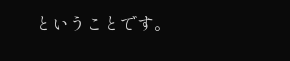ということです。